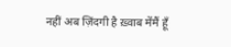नहीं अब ज़िंदगी है ख़्वाब मेंमैं हूँ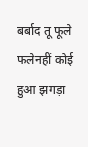बर्बाद तू फूले फलेनहीं कोई हुआ झगड़ा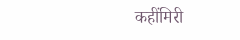कहींमिरी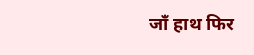जाँ हाथ फिर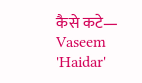कैसे कटे— Vaseem 'Haidar'